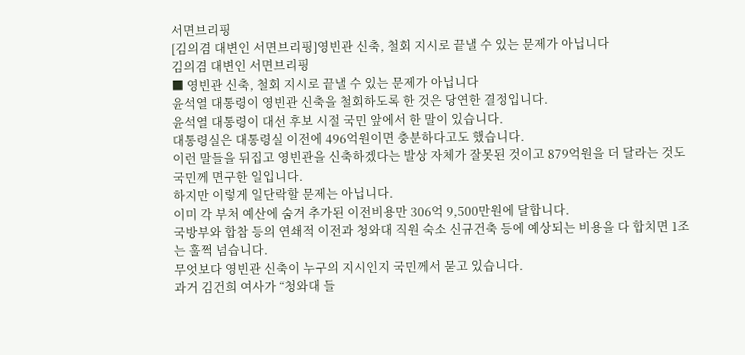서면브리핑
[김의겸 대변인 서면브리핑]영빈관 신축, 철회 지시로 끝낼 수 있는 문제가 아닙니다
김의겸 대변인 서면브리핑
■ 영빈관 신축, 철회 지시로 끝낼 수 있는 문제가 아닙니다
윤석열 대통령이 영빈관 신축을 철회하도록 한 것은 당연한 결정입니다.
윤석열 대통령이 대선 후보 시절 국민 앞에서 한 말이 있습니다.
대통령실은 대통령실 이전에 496억원이면 충분하다고도 했습니다.
이런 말들을 뒤집고 영빈관을 신축하겠다는 발상 자체가 잘못된 것이고 879억원을 더 달라는 것도 국민께 면구한 일입니다.
하지만 이렇게 일단락할 문제는 아닙니다.
이미 각 부처 예산에 숨겨 추가된 이전비용만 306억 9,500만원에 달합니다.
국방부와 합참 등의 연쇄적 이전과 청와대 직원 숙소 신규건축 등에 예상되는 비용을 다 합치면 1조는 훌쩍 넘습니다.
무엇보다 영빈관 신축이 누구의 지시인지 국민께서 묻고 있습니다.
과거 김건희 여사가 “청와대 들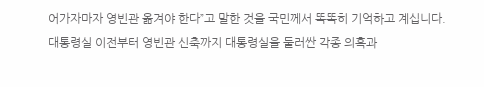어가자마자 영빈관 옮겨야 한다”고 말한 것을 국민께서 똑똑히 기억하고 계십니다.
대통령실 이전부터 영빈관 신축까지 대통령실을 둘러싼 각종 의혹과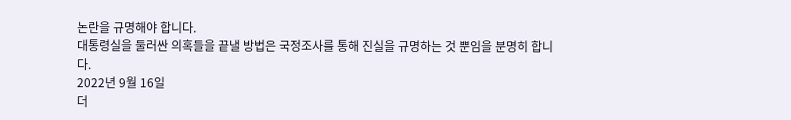논란을 규명해야 합니다.
대통령실을 둘러싼 의혹들을 끝낼 방법은 국정조사를 통해 진실을 규명하는 것 뿐임을 분명히 합니다.
2022년 9월 16일
더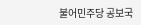불어민주당 공보국